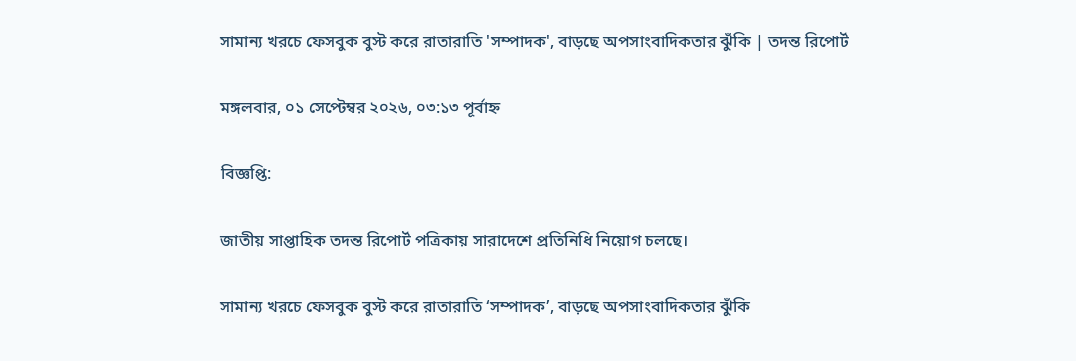সামান্য খরচে ফেসবুক বুস্ট করে রাতারাতি 'সম্পাদক', বাড়ছে অপসাংবাদিকতার ঝুঁকি | তদন্ত রিপোর্ট

মঙ্গলবার, ০১ সেপ্টেম্বর ২০২৬, ০৩:১৩ পূর্বাহ্ন

বিজ্ঞপ্তি:

জাতীয় সাপ্তাহিক তদন্ত রিপোর্ট পত্রিকায় সারাদেশে প্রতিনিধি নিয়োগ চলছে।

সামান্য খরচে ফেসবুক বুস্ট করে রাতারাতি ‘সম্পাদক’, বাড়ছে অপসাংবাদিকতার ঝুঁকি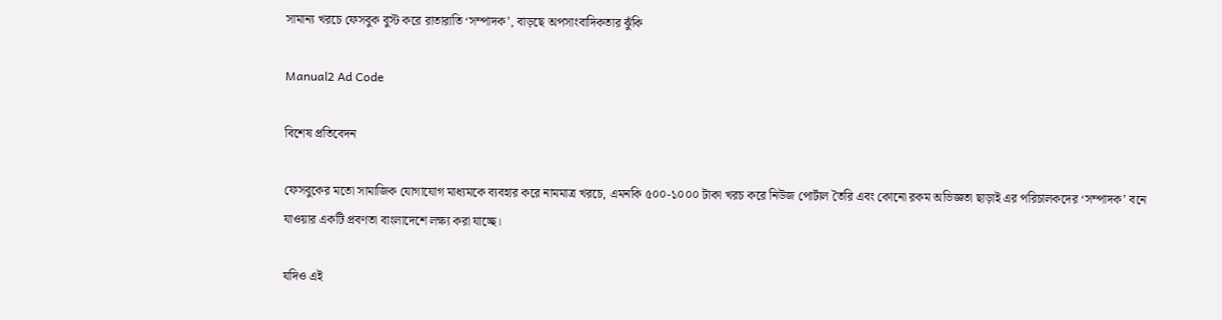সামান্য খরচে ফেসবুক বুস্ট করে রাতারাতি ‘সম্পাদক’, বাড়ছে অপসাংবাদিকতার ঝুঁকি

Manual2 Ad Code

বিশেষ প্রতিবেদন

ফেসবুকের মতো সামাজিক যোগাযোগ মাধ্যমকে ব্যবহার করে নামমাত্র খরচে, এমনকি ৫০০-১০০০ টাকা খরচ করে নিউজ পোর্টাল তৈরি এবং কোনো রকম অভিজ্ঞতা ছাড়াই এর পরিচালকদের ‘সম্পাদক’ বনে যাওয়ার একটি প্রবণতা বাংলাদেশে লক্ষ্য করা যাচ্ছে।

যদিও এই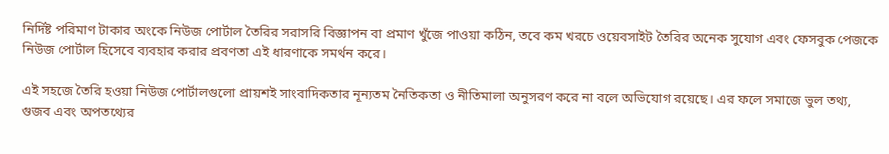নির্দিষ্ট পরিমাণ টাকার অংকে নিউজ পোর্টাল তৈরির সরাসরি বিজ্ঞাপন বা প্রমাণ খুঁজে পাওয়া কঠিন, তবে কম খরচে ওয়েবসাইট তৈরির অনেক সুযোগ এবং ফেসবুক পেজকে নিউজ পোর্টাল হিসেবে ব্যবহার করার প্রবণতা এই ধারণাকে সমর্থন করে।

এই সহজে তৈরি হওয়া নিউজ পোর্টালগুলো প্রায়শই সাংবাদিকতার নূন্যতম নৈতিকতা ও নীতিমালা অনুসরণ করে না বলে অভিযোগ রয়েছে। এর ফলে সমাজে ভুল তথ্য, গুজব এবং অপতথ্যের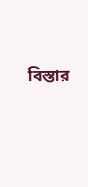বিস্তার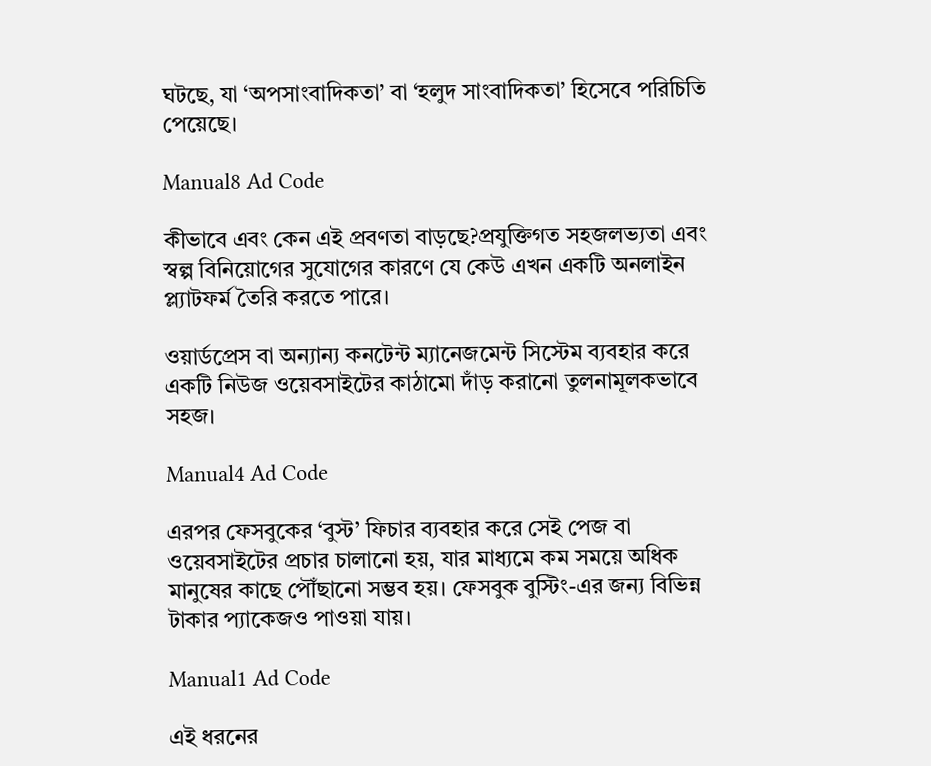ঘটছে, যা ‘অপসাংবাদিকতা’ বা ‘হলুদ সাংবাদিকতা’ হিসেবে পরিচিতি পেয়েছে।

Manual8 Ad Code

কীভাবে এবং কেন এই প্রবণতা বাড়ছে?প্রযুক্তিগত সহজলভ্যতা এবং স্বল্প বিনিয়োগের সুযোগের কারণে যে কেউ এখন একটি অনলাইন প্ল্যাটফর্ম তৈরি করতে পারে।

ওয়ার্ডপ্রেস বা অন্যান্য কনটেন্ট ম্যানেজমেন্ট সিস্টেম ব্যবহার করে একটি নিউজ ওয়েবসাইটের কাঠামো দাঁড় করানো তুলনামূলকভাবে সহজ।

Manual4 Ad Code

এরপর ফেসবুকের ‘বুস্ট’ ফিচার ব্যবহার করে সেই পেজ বা ওয়েবসাইটের প্রচার চালানো হয়, যার মাধ্যমে কম সময়ে অধিক মানুষের কাছে পৌঁছানো সম্ভব হয়। ফেসবুক বুস্টিং-এর জন্য বিভিন্ন টাকার প্যাকেজও পাওয়া যায়।

Manual1 Ad Code

এই ধরনের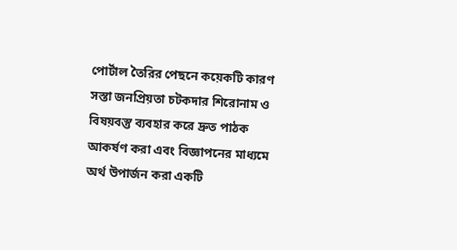পোর্টাল তৈরির পেছনে কয়েকটি কারণ সস্তা জনপ্রিয়তা চটকদার শিরোনাম ও বিষয়বস্তু ব্যবহার করে দ্রুত পাঠক আকর্ষণ করা এবং বিজ্ঞাপনের মাধ্যমে অর্থ উপার্জন করা একটি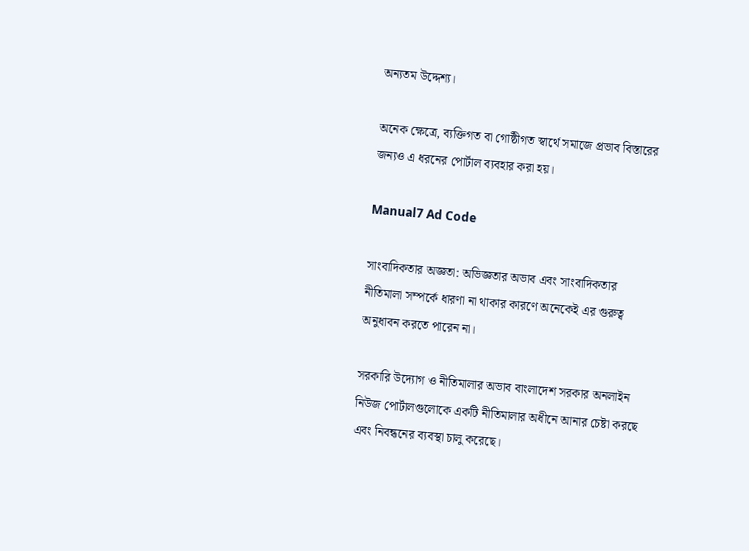অন্যতম উদ্দেশ্য।

অনেক ক্ষেত্রে, ব্যক্তিগত বা গোষ্ঠীগত স্বার্থে সমাজে প্রভাব বিস্তারের জন্যও এ ধরনের পোর্টাল ব্যবহার করা হয়।

Manual7 Ad Code

সাংবাদিকতার অজ্ঞতা: অভিজ্ঞতার অভাব এবং সাংবাদিকতার নীতিমালা সম্পর্কে ধারণা না থাকার কারণে অনেকেই এর গুরুত্ব অনুধাবন করতে পারেন না।

সরকারি উদ্যোগ ও নীতিমালার অভাব বাংলাদেশ সরকার অনলাইন নিউজ পোর্টালগুলোকে একটি নীতিমালার অধীনে আনার চেষ্টা করছে এবং নিবন্ধনের ব্যবস্থা চালু করেছে।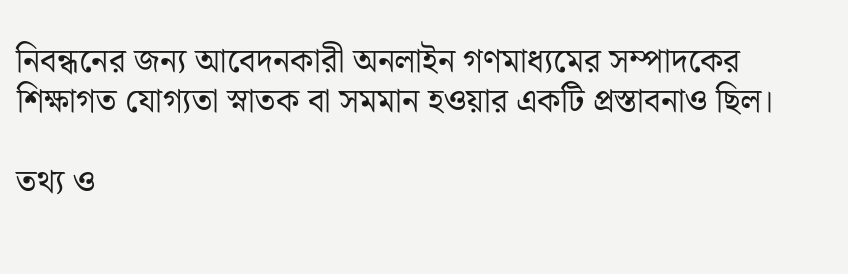নিবন্ধনের জন্য আবেদনকারী অনলাইন গণমাধ্যমের সম্পাদকের শিক্ষাগত যোগ্যতা স্নাতক বা সমমান হওয়ার একটি প্রস্তাবনাও ছিল।

তথ্য ও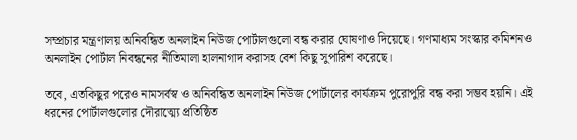সম্প্রচার মন্ত্রণালয় অনিবন্ধিত অনলাইন নিউজ পোর্টালগুলো বন্ধ করার ঘোষণাও দিয়েছে। গণমাধ্যম সংস্কার কমিশনও অনলাইন পোর্টাল নিবন্ধনের নীতিমালা হালনাগাদ করাসহ বেশ কিছু সুপারিশ করেছে।

তবে, এতকিছুর পরেও নামসর্বস্ব ও অনিবন্ধিত অনলাইন নিউজ পোর্টালের কার্যক্রম পুরোপুরি বন্ধ করা সম্ভব হয়নি। এই ধরনের পোর্টালগুলোর দৌরাত্ম্যে প্রতিষ্ঠিত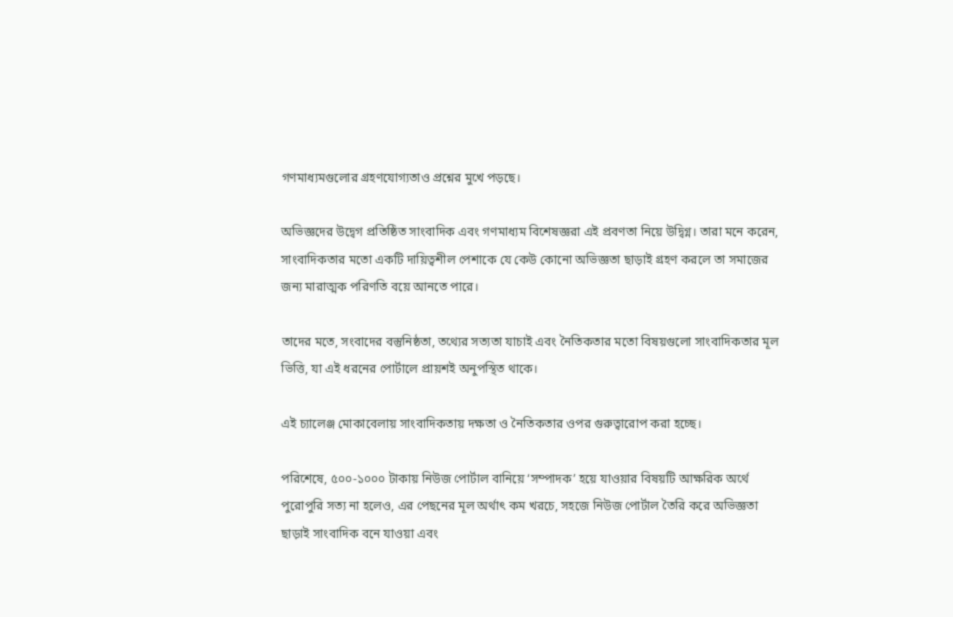গণমাধ্যমগুলোর গ্রহণযোগ্যতাও প্রশ্নের মুখে পড়ছে।

অভিজ্ঞদের উদ্বেগ প্রতিষ্ঠিত সাংবাদিক এবং গণমাধ্যম বিশেষজ্ঞরা এই প্রবণতা নিয়ে উদ্বিগ্ন। তারা মনে করেন, সাংবাদিকতার মতো একটি দায়িত্বশীল পেশাকে যে কেউ কোনো অভিজ্ঞতা ছাড়াই গ্রহণ করলে তা সমাজের জন্য মারাত্মক পরিণতি বয়ে আনতে পারে।

তাদের মতে, সংবাদের বস্তুনিষ্ঠতা, তথ্যের সত্যতা যাচাই এবং নৈতিকতার মতো বিষয়গুলো সাংবাদিকতার মূল ভিত্তি, যা এই ধরনের পোর্টালে প্রায়শই অনুপস্থিত থাকে।

এই চ্যালেঞ্জ মোকাবেলায় সাংবাদিকতায় দক্ষতা ও নৈতিকতার ওপর গুরুত্বারোপ করা হচ্ছে।

পরিশেষে, ৫০০-১০০০ টাকায় নিউজ পোর্টাল বানিয়ে ‘সম্পাদক’ হয়ে যাওয়ার বিষয়টি আক্ষরিক অর্থে পুরোপুরি সত্য না হলেও, এর পেছনের মূল অর্থাৎ কম খরচে, সহজে নিউজ পোর্টাল তৈরি করে অভিজ্ঞতা ছাড়াই সাংবাদিক বনে যাওয়া এবং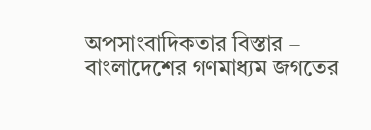অপসাংবাদিকতার বিস্তার – বাংলাদেশের গণমাধ্যম জগতের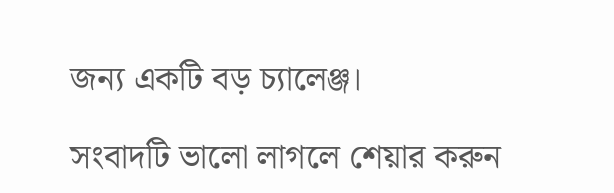জন্য একটি বড় চ্যালেঞ্জ।

সংবাদটি ভালো লাগলে শেয়ার করুন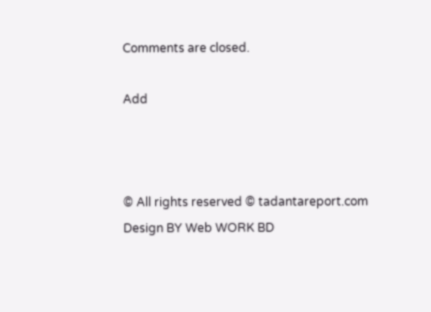Comments are closed.

Add



© All rights reserved © tadantareport.com
Design BY Web WORK BD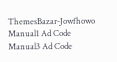ThemesBazar-Jowfhowo
Manual1 Ad Code
Manual3 Ad Code